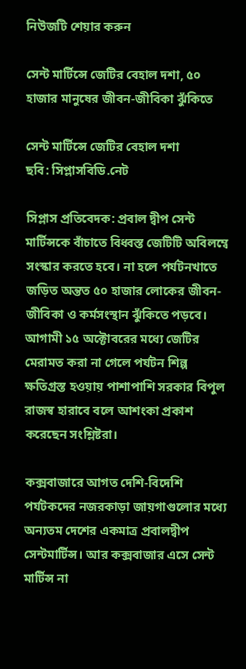নিউজটি শেয়ার করুন

সেন্ট মার্টিন্সে জেটির বেহাল দশা, ৫০ হাজার মানুষের জীবন-জীবিকা ঝুঁকিতে

সেন্ট মার্টিন্সে জেটির বেহাল দশা
ছবি: সিপ্লাসবিডি.নেট

সিপ্লাস প্রতিবেদক: প্রবাল দ্বীপ সেন্ট মার্টিন্সকে বাঁচাতে বিধ্বস্ত জেটিটি অবিলম্বে সংস্কার করতে হবে। না হলে পর্যটনখাতে জড়িত অন্তত ৫০ হাজার লোকের জীবন-জীবিকা ও কর্মসংস্থান ঝুঁকিতে পড়বে। আগামী ১৫ অক্টোবরের মধ্যে জেটির মেরামত করা না গেলে পর্যটন শিল্প ক্ষতিগ্রস্ত হওয়ায় পাশাপাশি সরকার বিপুল রাজস্ব হারাবে বলে আশংকা প্রকাশ করেছেন সংশ্লিষ্টরা।

কক্সবাজারে আগত দেশি-বিদেশি পর্যটকদের নজরকাড়া জায়গাগুলোর মধ্যে অন্যতম দেশের একমাত্র প্রবালদ্বীপ সেন্টমার্টিন্স। আর কক্সবাজার এসে সেন্ট মার্টিন্স না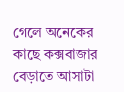গেলে অনেকের কাছে কক্সবাজার বেড়াতে আসাটা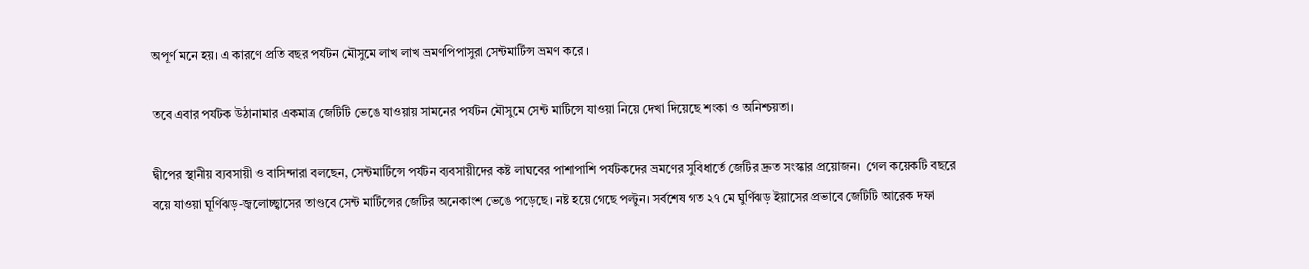অপূর্ণ মনে হয়। এ কারণে প্রতি বছর পর্যটন মৌসুমে লাখ লাখ ভ্রমণপিপাসুরা সেন্টমার্টিন্স ভ্রমণ করে ।

তবে এবার পর্যটক উঠানামার একমাত্র জেটিটি ভেঙে যাওয়ায় সামনের পর্যটন মৌসুমে সেন্ট মার্টিন্সে যাওয়া নিয়ে দেখা দিয়েছে শংকা ও অনিশ্চয়তা।

দ্বীপের স্থানীয় ব্যবসায়ী ও বাসিন্দারা বলছেন, সেন্টমার্টিন্সে পর্যটন ব্যবসায়ীদের কষ্ট লাঘবের পাশাপাশি পর্যটকদের ভ্রমণের সুবিধার্তে জেটির দ্রুত সংস্কার প্রয়োজন।  গেল কয়েকটি বছরে বয়ে যাওয়া ঘূর্ণিঝড়-জ্বলোচ্ছ্বাসের তাণ্ডবে সেন্ট মার্টিন্সের জেটির অনেকাংশ ভেঙে পড়েছে। নষ্ট হয়ে গেছে পল্টুন। সর্বশেষ গত ২৭ মে ঘুর্ণিঝড় ইয়াসের প্রভাবে জেটিটি আরেক দফা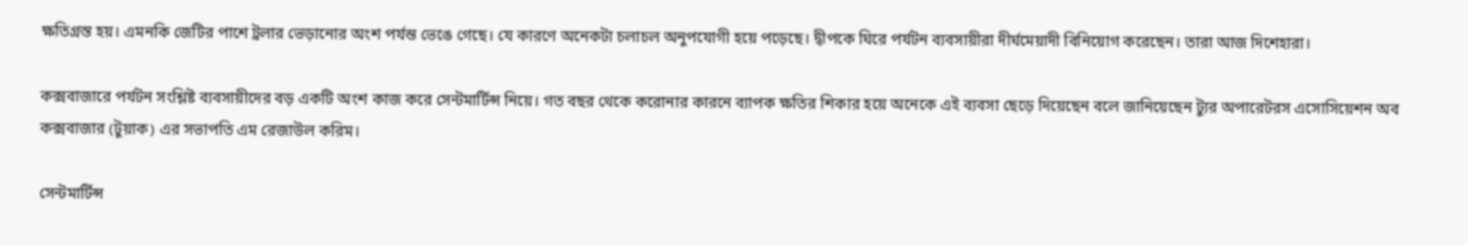ক্ষতিগ্রস্ত হয়। এমনকি জেটির পাশে ট্রলার ভেড়ানোর অংশ পর্যন্ত ভেঙে গেছে। যে কারণে অনেকটা চলাচল অনুপযোগী হয়ে পড়েছে। দ্বীপকে ঘিরে পর্যটন ব্যবসায়ীরা দীর্ঘমেয়াদী বিনিয়োগ করেছেন। তারা আজ দিশেহারা।

কক্সবাজারে পর্যটন সংশ্লিষ্ট ব্যবসায়ীদের বড় একটি অংশ কাজ করে সেন্টমার্টিন্স নিয়ে। গত বছর থেকে করোনার কারনে ব্যাপক ক্ষতির শিকার হয়ে অনেকে এই ব্যবসা ছেড়ে দিয়েছেন বলে জানিয়েছেন ট্যুর অপারেটরস এসোসিয়েশন অব কক্সবাজার (টুয়াক) এর সভাপতি এম রেজাউল করিম।

সেন্টমার্টিন্স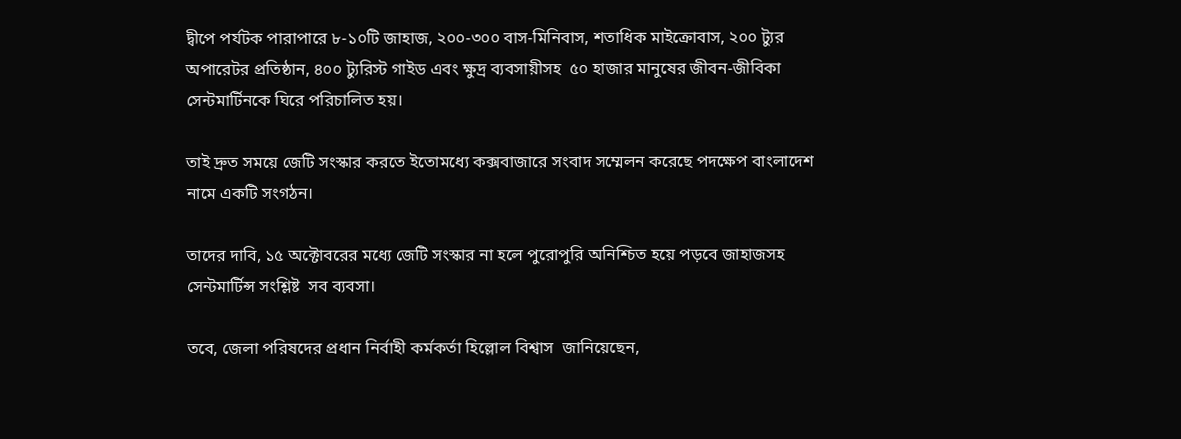দ্বীপে পর্যটক পারাপারে ৮-১০টি জাহাজ, ২০০-৩০০ বাস-মিনিবাস, শতাধিক মাইক্রোবাস, ২০০ ট্যুর অপারেটর প্রতিষ্ঠান, ৪০০ ট্যুরিস্ট গাইড এবং ক্ষুদ্র ব্যবসায়ীসহ  ৫০ হাজার মানুষের জীবন-জীবিকা সেন্টমার্টিনকে ঘিরে পরিচালিত হয়।

তাই দ্রুত সময়ে জেটি সংস্কার করতে ইতোমধ্যে কক্সবাজারে সংবাদ সম্মেলন করেছে পদক্ষেপ বাংলাদেশ নামে একটি সংগঠন।

তাদের দাবি, ১৫ অক্টোবরের মধ্যে জেটি সংস্কার না হলে পুরোপুরি অনিশ্চিত হয়ে পড়বে জাহাজসহ সেন্টমার্টিন্স সংশ্লিষ্ট  সব ব্যবসা।

তবে, জেলা পরিষদের প্রধান নির্বাহী কর্মকর্তা হিল্লোল বিশ্বাস  জানিয়েছেন,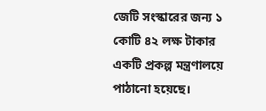জেটি সংস্কারের জন্য ১ কোটি ৪২ লক্ষ টাকার একটি প্রকল্প মন্ত্রণালয়ে পাঠানো হয়েছে।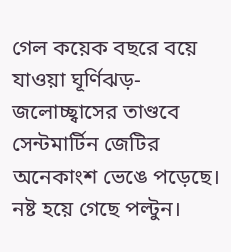গেল কয়েক বছরে বয়ে যাওয়া ঘূর্ণিঝড়- জলোচ্ছ্বাসের তাণ্ডবে সেন্টমার্টিন জেটির অনেকাংশ ভেঙে পড়েছে। নষ্ট হয়ে গেছে পল্টুন।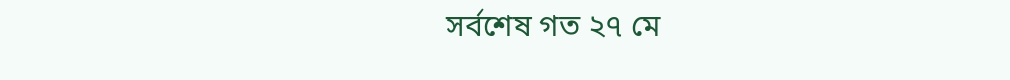সর্বশেষ গত ২৭ মে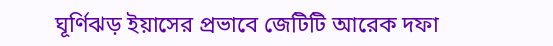ঘূর্ণিঝড় ইয়াসের প্রভাবে জেটিটি আরেক দফা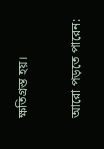ক্ষতিগ্রস্ত হয়।

আরো পড়তে পারেন: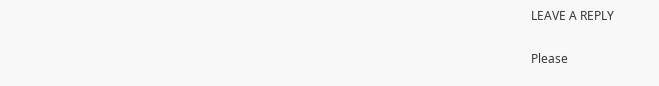LEAVE A REPLY

Please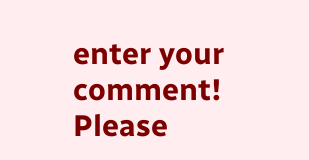enter your comment!
Please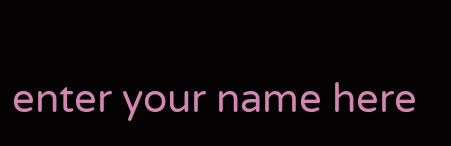enter your name here